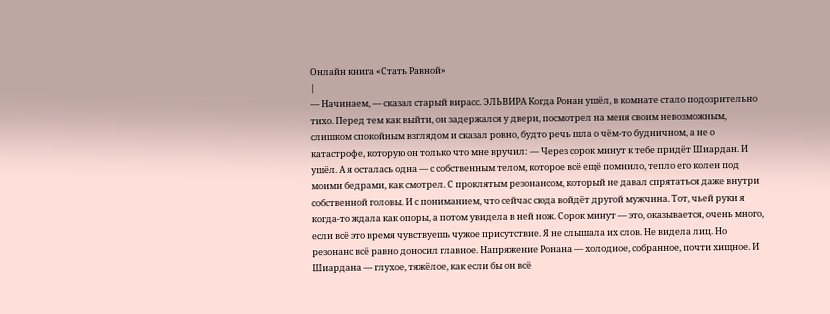Онлайн книга «Стать Равной»
|
— Начинаем, — сказал старый вирасс. ЭЛЬВИРА Когда Ронан ушёл, в комнате стало подозрительно тихо. Перед тем как выйти, он задержался у двери, посмотрел на меня своим невозможным, слишком спокойным взглядом и сказал ровно, будто речь шла о чём-то будничном, а не о катастрофе, которую он только что мне вручил: — Через сорок минут к тебе придёт Шиардан. И ушёл. А я осталась одна — с собственным телом, которое всё ещё помнило, тепло его колен под моими бедрами, как смотрел. С проклятым резонансом, который не давал спрятаться даже внутри собственной головы. И с пониманием, что сейчас сюда войдёт другой мужчина. Тот, чьей руки я когда-то ждала как опоры, а потом увидела в ней нож. Сорок минут — это, оказывается, очень много, если всё это время чувствуешь чужое присутствие. Я не слышала их слов. Не видела лиц. Но резонанс всё равно доносил главное. Напряжение Ронана — холодное, собранное, почти хищное. И Шиардана — глухое, тяжёлое, как если бы он всё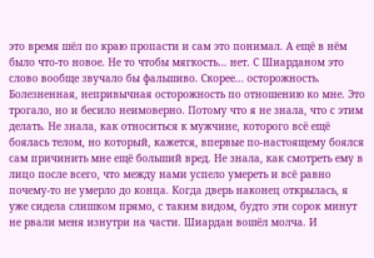это время шёл по краю пропасти и сам это понимал. А ещё в нём было что-то новое. Не то чтобы мягкость… нет. С Шиарданом это слово вообще звучало бы фальшиво. Скорее… осторожность. Болезненная, непривычная осторожность по отношению ко мне. Это трогало, но и бесило неимоверно. Потому что я не знала, что с этим делать. Не знала, как относиться к мужчине, которого всё ещё боялась телом, но который, кажется, впервые по-настоящему боялся сам причинить мне ещё больший вред. Не знала, как смотреть ему в лицо после всего, что между нами успело умереть и всё равно почему-то не умерло до конца. Когда дверь наконец открылась, я уже сидела слишком прямо, с таким видом, будто эти сорок минут не рвали меня изнутри на части. Шиардан вошёл молча. И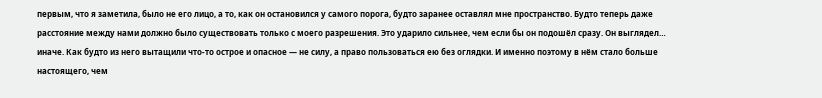первым, что я заметила, было не его лицо, а то, как он остановился у самого порога, будто заранее оставлял мне пространство. Будто теперь даже расстояние между нами должно было существовать только с моего разрешения. Это ударило сильнее, чем если бы он подошёл сразу. Он выглядел… иначе. Как будто из него вытащили что-то острое и опасное — не силу, а право пользоваться ею без оглядки. И именно поэтому в нём стало больше настоящего, чем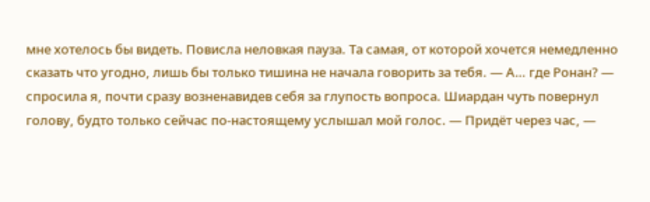мне хотелось бы видеть. Повисла неловкая пауза. Та самая, от которой хочется немедленно сказать что угодно, лишь бы только тишина не начала говорить за тебя. — А… где Ронан? — спросила я, почти сразу возненавидев себя за глупость вопроса. Шиардан чуть повернул голову, будто только сейчас по-настоящему услышал мой голос. — Придёт через час, —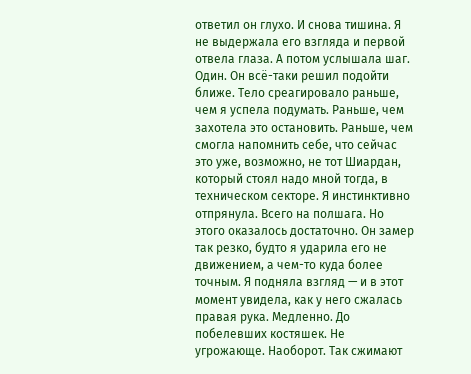ответил он глухо. И снова тишина. Я не выдержала его взгляда и первой отвела глаза. А потом услышала шаг. Один. Он всё-таки решил подойти ближе. Тело среагировало раньше, чем я успела подумать. Раньше, чем захотела это остановить. Раньше, чем смогла напомнить себе, что сейчас это уже, возможно, не тот Шиардан, который стоял надо мной тогда, в техническом секторе. Я инстинктивно отпрянула. Всего на полшага. Но этого оказалось достаточно. Он замер так резко, будто я ударила его не движением, а чем-то куда более точным. Я подняла взгляд — и в этот момент увидела, как у него сжалась правая рука. Медленно. До побелевших костяшек. Не угрожающе. Наоборот. Так сжимают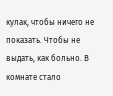кулак, чтобы ничего не показать. Чтобы не выдать, как больно. В комнате стало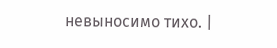невыносимо тихо. |